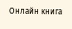Онлайн книга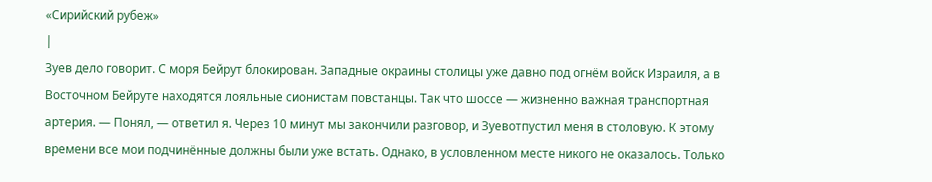«Сирийский рубеж»
|
Зуев дело говорит. С моря Бейрут блокирован. Западные окраины столицы уже давно под огнём войск Израиля, а в Восточном Бейруте находятся лояльные сионистам повстанцы. Так что шоссе — жизненно важная транспортная артерия. — Понял, — ответил я. Через 10 минут мы закончили разговор, и Зуевотпустил меня в столовую. К этому времени все мои подчинённые должны были уже встать. Однако, в условленном месте никого не оказалось. Только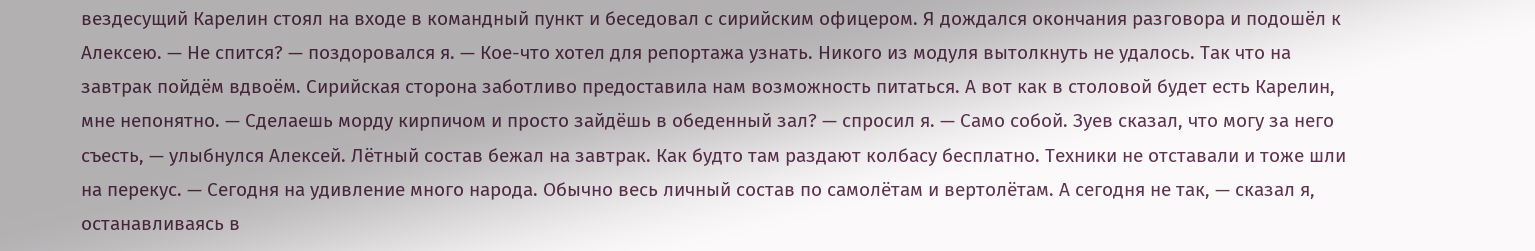вездесущий Карелин стоял на входе в командный пункт и беседовал с сирийским офицером. Я дождался окончания разговора и подошёл к Алексею. — Не спится? — поздоровался я. — Кое-что хотел для репортажа узнать. Никого из модуля вытолкнуть не удалось. Так что на завтрак пойдём вдвоём. Сирийская сторона заботливо предоставила нам возможность питаться. А вот как в столовой будет есть Карелин, мне непонятно. — Сделаешь морду кирпичом и просто зайдёшь в обеденный зал? — спросил я. — Само собой. Зуев сказал, что могу за него съесть, — улыбнулся Алексей. Лётный состав бежал на завтрак. Как будто там раздают колбасу бесплатно. Техники не отставали и тоже шли на перекус. — Сегодня на удивление много народа. Обычно весь личный состав по самолётам и вертолётам. А сегодня не так, — сказал я, останавливаясь в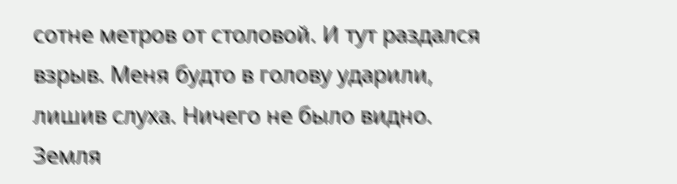сотне метров от столовой. И тут раздался взрыв. Меня будто в голову ударили, лишив слуха. Ничего не было видно. Земля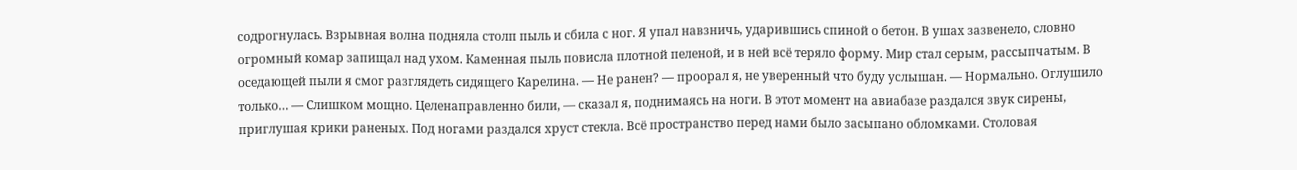содрогнулась. Взрывная волна подняла столп пыль и сбила с ног. Я упал навзничь, ударившись спиной о бетон. В ушах зазвенело, словно огромный комар запищал над ухом. Каменная пыль повисла плотной пеленой, и в ней всё теряло форму. Мир стал серым, рассыпчатым. В оседающей пыли я смог разглядеть сидящего Карелина. — Не ранен? — проорал я, не уверенный что буду услышан. — Нормально. Оглушило только… — Слишком мощно. Целенаправленно били, — сказал я, поднимаясь на ноги. В этот момент на авиабазе раздался звук сирены, приглушая крики раненых. Под ногами раздался хруст стекла. Всё пространство перед нами было засыпано обломками. Столовая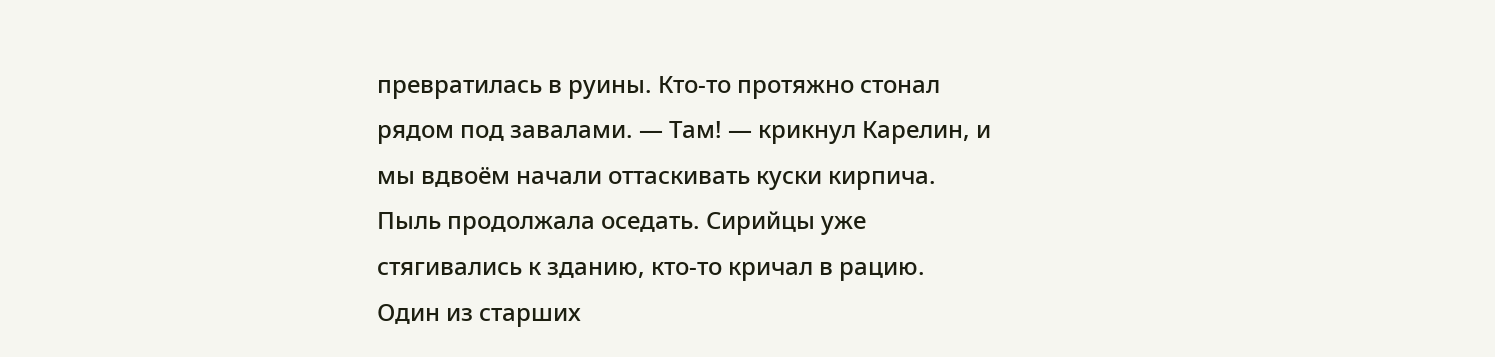превратилась в руины. Кто-то протяжно стонал рядом под завалами. — Там! — крикнул Карелин, и мы вдвоём начали оттаскивать куски кирпича. Пыль продолжала оседать. Сирийцы уже стягивались к зданию, кто-то кричал в рацию. Один из старших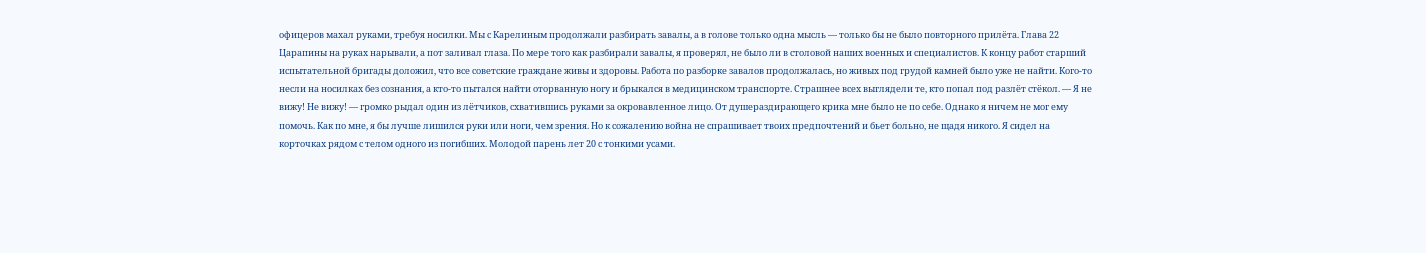офицеров махал руками, требуя носилки. Мы с Карелиным продолжали разбирать завалы, а в голове только одна мысль — только бы не было повторного прилёта. Глава 22 Царапины на руках нарывали, а пот заливал глаза. По мере того как разбирали завалы, я проверял, не было ли в столовой наших военных и специалистов. К концу работ старший испытательной бригады доложил, что все советские граждане живы и здоровы. Работа по разборке завалов продолжалась, но живых под грудой камней было уже не найти. Кого-то несли на носилках без сознания, а кто-то пытался найти оторванную ногу и брыкался в медицинском транспорте. Страшнее всех выглядели те, кто попал под разлёт стёкол. — Я не вижу! Не вижу! — громко рыдал один из лётчиков, схватившись руками за окровавленное лицо. От душераздирающего крика мне было не по себе. Однако я ничем не мог ему помочь. Как по мне, я бы лучше лишился руки или ноги, чем зрения. Но к сожалению война не спрашивает твоих предпочтений и бьет больно, не щадя никого. Я сидел на корточках рядом с телом одного из погибших. Молодой парень лет 20 с тонкими усами.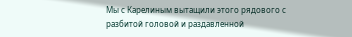Мы с Карелиным вытащили этого рядового с разбитой головой и раздавленной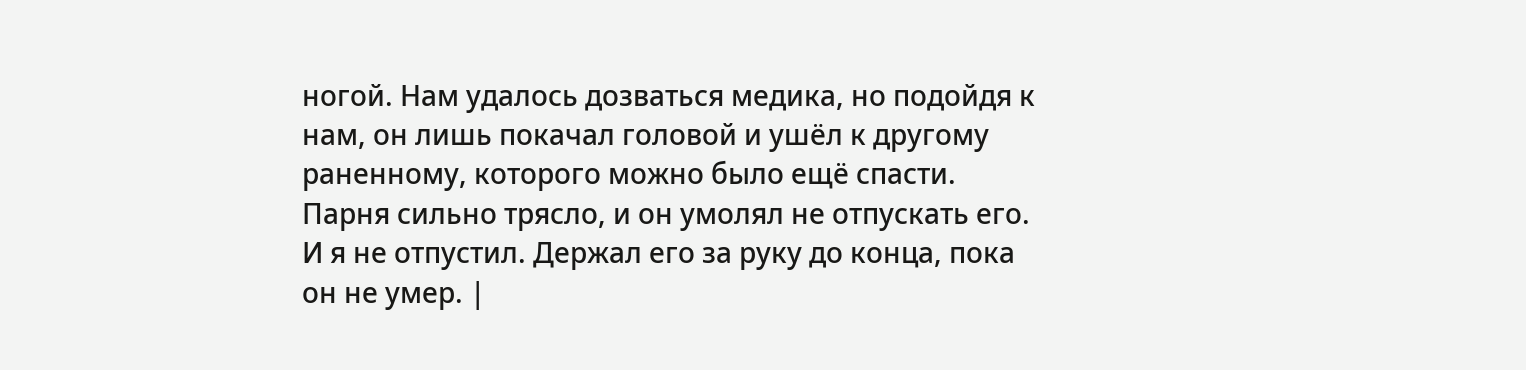ногой. Нам удалось дозваться медика, но подойдя к нам, он лишь покачал головой и ушёл к другому раненному, которого можно было ещё спасти. Парня сильно трясло, и он умолял не отпускать его. И я не отпустил. Держал его за руку до конца, пока он не умер. |